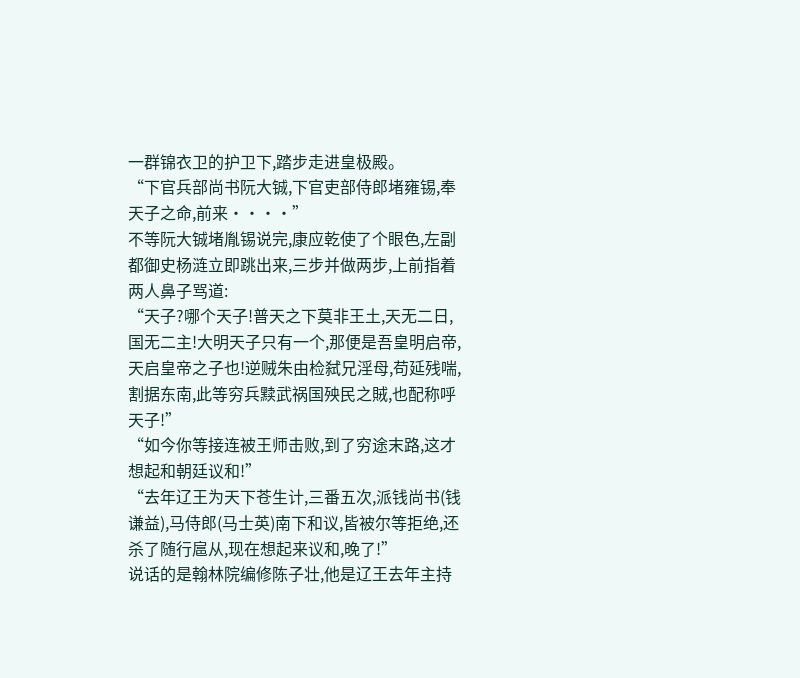一群锦衣卫的护卫下,踏步走进皇极殿。
“下官兵部尚书阮大铖,下官吏部侍郎堵雍锡,奉天子之命,前来····”
不等阮大铖堵胤锡说完,康应乾使了个眼色,左副都御史杨涟立即跳出来,三步并做两步,上前指着两人鼻子骂道:
“天子?哪个天子!普天之下莫非王土,天无二日,国无二主!大明天子只有一个,那便是吾皇明启帝,天启皇帝之子也!逆贼朱由检弑兄淫母,苟延残喘,割据东南,此等穷兵黩武祸国殃民之賊,也配称呼天子!”
“如今你等接连被王师击败,到了穷途末路,这才想起和朝廷议和!”
“去年辽王为天下苍生计,三番五次,派钱尚书(钱谦益),马侍郎(马士英)南下和议,皆被尔等拒绝,还杀了随行扈从,现在想起来议和,晚了!”
说话的是翰林院编修陈子壮,他是辽王去年主持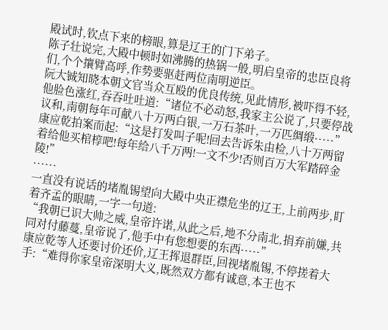殿试时,钦点下来的榜眼,算是辽王的门下弟子。
陈子壮说完,大殿中顿时如沸腾的热锅一般,明启皇帝的忠臣良将们,个个攘臂高呼,作势要驱赶两位南明逆臣。
阮大铖知晓本朝文官当众互殴的优良传统,见此情形,被吓得不轻,他脸色涨红,吞吞吐吐道:“诸位不必动怒,我家主公说了,只要停战议和,南朝每年可献八十万两白银,一万石茶叶,一万匹绸缎·····”
康应乾拍案而起:“这是打发叫子呢!回去告诉朱由检,八十万两留着给他买棺椁吧!每年给八千万两!一文不少!否则百万大军踏碎金陵!”
······
一直没有说话的堵胤锡望向大殿中央正襟危坐的辽王,上前两步,盯着齐孟的眼睛,一字一句道:
“我朝已识大帅之威,皇帝许诺,从此之后,地不分南北,捐弃前嫌,共同对付藤蔓,皇帝说了,他手中有您想要的东西·····”
康应乾等人还要讨价还价,辽王挥退群臣,回视堵胤锡,不停搓着大手:“难得你家皇帝深明大义,既然双方都有诚意,本王也不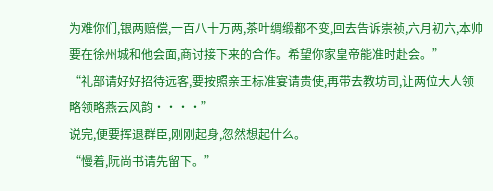为难你们,银两赔偿,一百八十万两,茶叶绸缎都不变,回去告诉崇祯,六月初六,本帅要在徐州城和他会面,商讨接下来的合作。希望你家皇帝能准时赴会。”
“礼部请好好招待远客,要按照亲王标准宴请贵使,再带去教坊司,让两位大人领略领略燕云风韵····”
说完,便要挥退群臣,刚刚起身,忽然想起什么。
“慢着,阮尚书请先留下。”